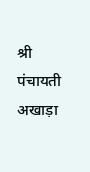श्री पंचायती अखाड़ा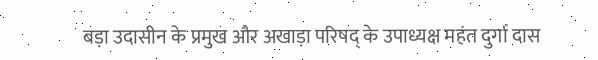बड़ा उदासीन के प्रमुख और अखाड़ा परिषद् के उपाध्यक्ष महंत दुर्गा दास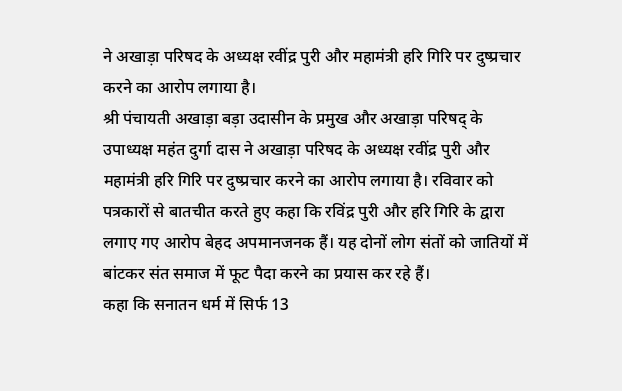ने अखाड़ा परिषद के अध्यक्ष रवींद्र पुरी और महामंत्री हरि गिरि पर दुष्प्रचार करने का आरोप लगाया है।
श्री पंचायती अखाड़ा बड़ा उदासीन के प्रमुख और अखाड़ा परिषद् के उपाध्यक्ष महंत दुर्गा दास ने अखाड़ा परिषद के अध्यक्ष रवींद्र पुरी और महामंत्री हरि गिरि पर दुष्प्रचार करने का आरोप लगाया है। रविवार को पत्रकारों से बातचीत करते हुए कहा कि रविंद्र पुरी और हरि गिरि के द्वारा लगाए गए आरोप बेहद अपमानजनक हैं। यह दोनों लोग संतों को जातियों में बांटकर संत समाज में फूट पैदा करने का प्रयास कर रहे हैं।
कहा कि सनातन धर्म में सिर्फ 13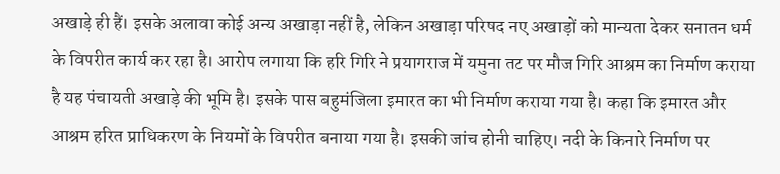अखाड़े ही हैं। इसके अलावा कोई अन्य अखाड़ा नहीं है, लेकिन अखाड़ा परिषद नए अखाड़ों को मान्यता देकर सनातन धर्म के विपरीत कार्य कर रहा है। आरोप लगाया कि हरि गिरि ने प्रयागराज में यमुना तट पर मौज गिरि आश्रम का निर्माण कराया है यह पंचायती अखाड़े की भूमि है। इसके पास बहुमंजिला इमारत का भी निर्माण कराया गया है। कहा कि इमारत और आश्रम हरित प्राधिकरण के नियमों के विपरीत बनाया गया है। इसकी जांच होनी चाहिए। नदी के किनारे निर्माण पर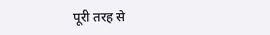पूरी तरह से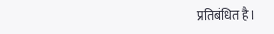प्रतिबंधित है।